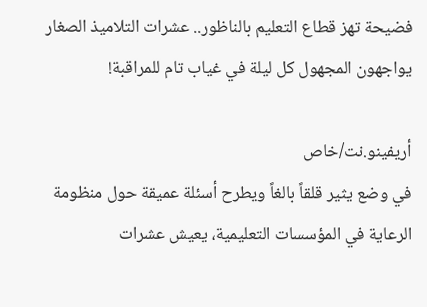فضيحة تهز قطاع التعليم بالناظور.. عشرات التلاميذ الصغار يواجهون المجهول كل ليلة في غياب تام للمراقبة!

أريفينو.نت/خاص
في وضع يثير قلقاً بالغاً ويطرح أسئلة عميقة حول منظومة الرعاية في المؤسسات التعليمية، يعيش عشرات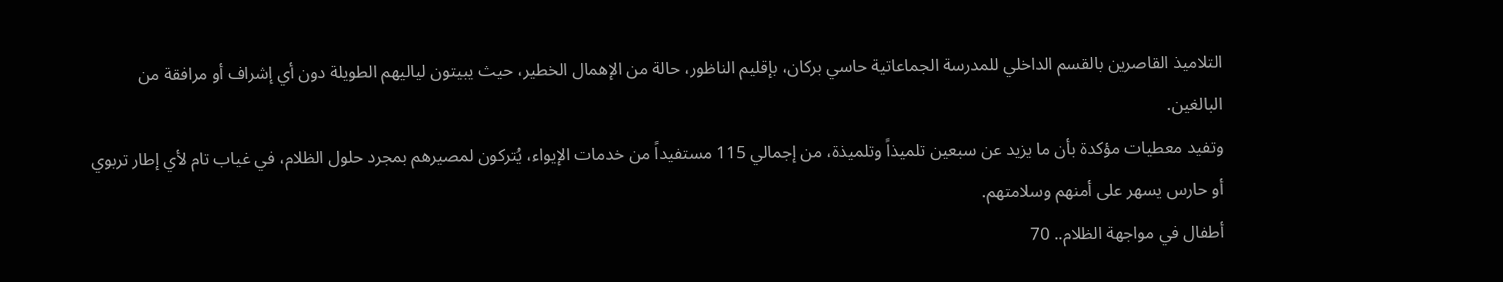التلاميذ القاصرين بالقسم الداخلي للمدرسة الجماعاتية حاسي بركان، بإقليم الناظور، حالة من الإهمال الخطير، حيث يبيتون لياليهم الطويلة دون أي إشراف أو مرافقة من البالغين.
وتفيد معطيات مؤكدة بأن ما يزيد عن سبعين تلميذاً وتلميذة، من إجمالي 115 مستفيداً من خدمات الإيواء، يُتركون لمصيرهم بمجرد حلول الظلام، في غياب تام لأي إطار تربوي أو حارس يسهر على أمنهم وسلامتهم.
أطفال في مواجهة الظلام.. 70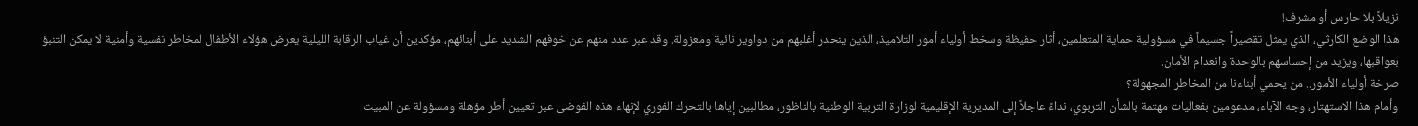نزيلاً بلا حارس أو مشرف!
هذا الوضع الكارثي، الذي يمثل تقصيراً جسيماً في مسؤولية حماية المتعلمين، أثار حفيظة وسخط أولياء أمور التلاميذ، الذين ينحدر أغلبهم من دواوير نائية ومعزولة. وقد عبر عدد منهم عن خوفهم الشديد على أبنائهم، مؤكدين أن غياب الرقابة الليلية يعرض هؤلاء الأطفال لمخاطر نفسية وأمنية لا يمكن التنبؤ بعواقبها، ويزيد من إحساسهم بالوحدة وانعدام الأمان.
صرخة أولياء الأمور.. من يحمي أبناءنا من المخاطر المجهولة؟
وأمام هذا الاستهتار، وجه الآباء، مدعومين بفعاليات مهتمة بالشأن التربوي، نداءً عاجلاً إلى المديرية الإقليمية لوزارة التربية الوطنية بالناظور، مطالبين إياها بالتحرك الفوري لإنهاء هذه الفوضى عبر تعيين أطر مؤهلة ومسؤولة عن المبيت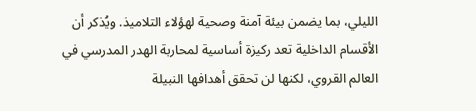الليلي، بما يضمن بيئة آمنة وصحية لهؤلاء التلاميذ. ويُذكر أن الأقسام الداخلية تعد ركيزة أساسية لمحاربة الهدر المدرسي في العالم القروي، لكنها لن تحقق أهدافها النبيلة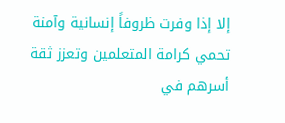إلا إذا وفرت ظروفاً إنسانية وآمنة تحمي كرامة المتعلمين وتعزز ثقة أسرهم في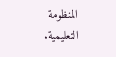المنظومة التعليمية.